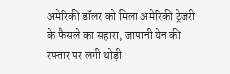अमेरिकी डॉलर को मिला अमेरिकी ट्रेजरी के फैसले का सहारा, जापानी येन की रफ्तार पर लगी थोड़ी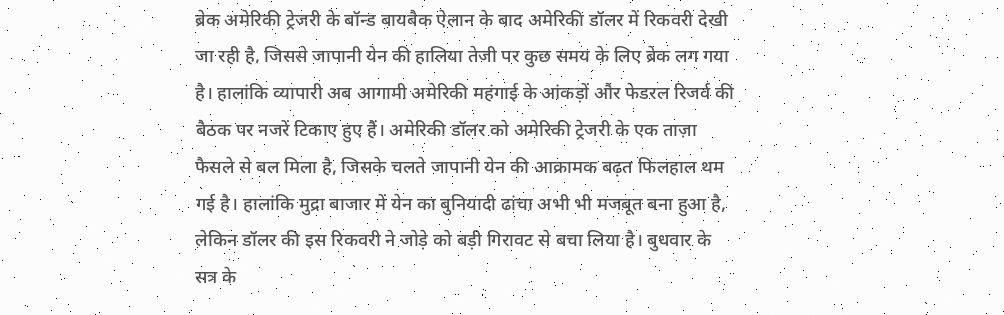ब्रेक अमेरिकी ट्रेजरी के बॉन्ड बायबैक ऐलान के बाद अमेरिकी डॉलर में रिकवरी देखी जा रही है, जिससे जापानी येन की हालिया तेजी पर कुछ समय के लिए ब्रेक लग गया है। हालांकि व्यापारी अब आगामी अमेरिकी महंगाई के आंकड़ों और फेडरल रिजर्व की बैठक पर नजरें टिकाए हुए हैं। अमेरिकी डॉलर को अमेरिकी ट्रेजरी के एक ताज़ा फैसले से बल मिला है, जिसके चलते जापानी येन की आक्रामक बढ़त फिलहाल थम गई है। हालांकि मुद्रा बाजार में येन का बुनियादी ढांचा अभी भी मजबूत बना हुआ है, लेकिन डॉलर की इस रिकवरी ने जोड़े को बड़ी गिरावट से बचा लिया है। बुधवार के सत्र के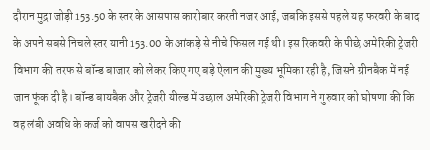दौरान मुद्रा जोड़ी 153.50 के स्तर के आसपास कारोबार करती नजर आई, जबकि इससे पहले यह फरवरी के बाद के अपने सबसे निचले स्तर यानी 153.00 के आंकड़े से नीचे फिसल गई थी। इस रिकवरी के पीछे अमेरिकी ट्रेजरी विभाग की तरफ से बॉन्ड बाजार को लेकर किए गए बड़े ऐलान की मुख्य भूमिका रही है, जिसने ग्रीनबैक में नई जान फूंक दी है। बॉन्ड बायबैक और ट्रेजरी यील्ड में उछाल अमेरिकी ट्रेजरी विभाग ने गुरुवार को घोषणा की कि वह लंबी अवधि के कर्ज को वापस खरीदने की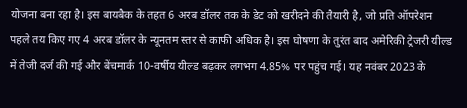योजना बना रहा है। इस बायबैक के तहत 6 अरब डॉलर तक के डेट को खरीदने की तैयारी है, जो प्रति ऑपरेशन पहले तय किए गए 4 अरब डॉलर के न्यूनतम स्तर से काफी अधिक है। इस घोषणा के तुरंत बाद अमेरिकी ट्रेजरी यील्ड में तेजी दर्ज की गई और बेंचमार्क 10-वर्षीय यील्ड बढ़कर लगभग 4.85% पर पहुंच गई। यह नवंबर 2023 के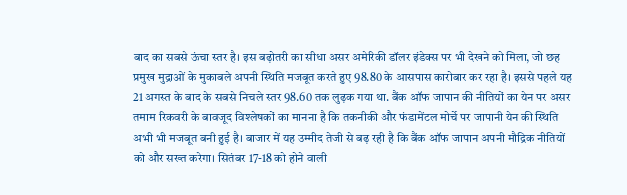बाद का सबसे ऊंचा स्तर है। इस बढ़ोतरी का सीधा असर अमेरिकी डॉलर इंडेक्स पर भी देखने को मिला, जो छह प्रमुख मुद्राओं के मुकाबले अपनी स्थिति मजबूत करते हुए 98.80 के आसपास कारोबार कर रहा है। इससे पहले यह 21 अगस्त के बाद के सबसे निचले स्तर 98.60 तक लुढ़क गया था. बैंक ऑफ जापान की नीतियों का येन पर असर तमाम रिकवरी के बावजूद विश्लेषकों का मानना है कि तकनीकी और फंडामेंटल मोर्चे पर जापानी येन की स्थिति अभी भी मजबूत बनी हुई है। बाजार में यह उम्मीद तेजी से बढ़ रही है कि बैंक ऑफ जापान अपनी मौद्रिक नीतियों को और सख्त करेगा। सितंबर 17-18 को होने वाली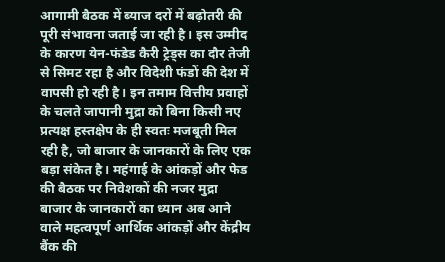आगामी बैठक में ब्याज दरों में बढ़ोतरी की पूरी संभावना जताई जा रही है। इस उम्मीद के कारण येन-फंडेड कैरी ट्रेड्स का दौर तेजी से सिमट रहा है और विदेशी फंडों की देश में वापसी हो रही है। इन तमाम वित्तीय प्रवाहों के चलते जापानी मुद्रा को बिना किसी नए प्रत्यक्ष हस्तक्षेप के ही स्वतः मजबूती मिल रही है, जो बाजार के जानकारों के लिए एक बड़ा संकेत है। महंगाई के आंकड़ों और फेड की बैठक पर निवेशकों की नजर मुद्रा बाजार के जानकारों का ध्यान अब आने वाले महत्वपूर्ण आर्थिक आंकड़ों और केंद्रीय बैंक की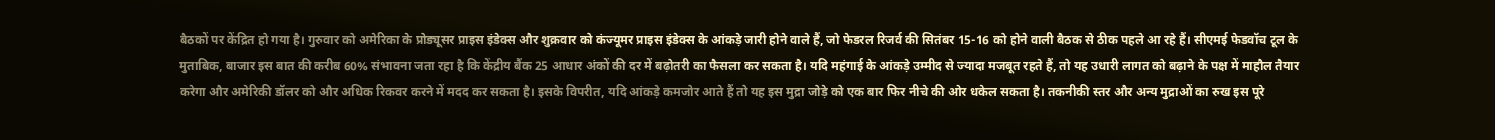बैठकों पर केंद्रित हो गया है। गुरुवार को अमेरिका के प्रोड्यूसर प्राइस इंडेक्स और शुक्रवार को कंज्यूमर प्राइस इंडेक्स के आंकड़े जारी होने वाले हैं, जो फेडरल रिजर्व की सितंबर 15-16 को होने वाली बैठक से ठीक पहले आ रहे हैं। सीएमई फेडवॉच टूल के मुताबिक, बाजार इस बात की करीब 60% संभावना जता रहा है कि केंद्रीय बैंक 25 आधार अंकों की दर में बढ़ोतरी का फैसला कर सकता है। यदि महंगाई के आंकड़े उम्मीद से ज्यादा मजबूत रहते हैं, तो यह उधारी लागत को बढ़ाने के पक्ष में माहौल तैयार करेगा और अमेरिकी डॉलर को और अधिक रिकवर करने में मदद कर सकता है। इसके विपरीत, यदि आंकड़े कमजोर आते हैं तो यह इस मुद्रा जोड़े को एक बार फिर नीचे की ओर धकेल सकता है। तकनीकी स्तर और अन्य मुद्राओं का रुख इस पूरे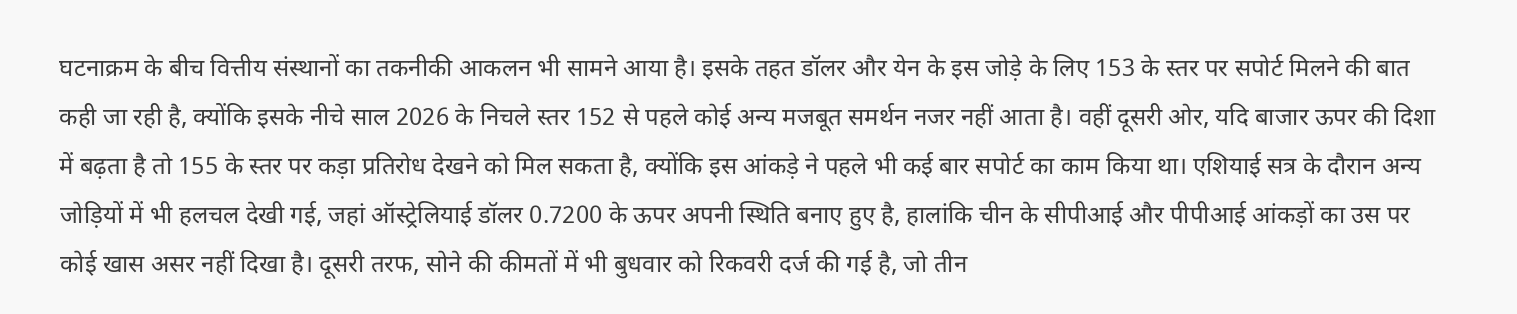घटनाक्रम के बीच वित्तीय संस्थानों का तकनीकी आकलन भी सामने आया है। इसके तहत डॉलर और येन के इस जोड़े के लिए 153 के स्तर पर सपोर्ट मिलने की बात कही जा रही है, क्योंकि इसके नीचे साल 2026 के निचले स्तर 152 से पहले कोई अन्य मजबूत समर्थन नजर नहीं आता है। वहीं दूसरी ओर, यदि बाजार ऊपर की दिशा में बढ़ता है तो 155 के स्तर पर कड़ा प्रतिरोध देखने को मिल सकता है, क्योंकि इस आंकड़े ने पहले भी कई बार सपोर्ट का काम किया था। एशियाई सत्र के दौरान अन्य जोड़ियों में भी हलचल देखी गई, जहां ऑस्ट्रेलियाई डॉलर 0.7200 के ऊपर अपनी स्थिति बनाए हुए है, हालांकि चीन के सीपीआई और पीपीआई आंकड़ों का उस पर कोई खास असर नहीं दिखा है। दूसरी तरफ, सोने की कीमतों में भी बुधवार को रिकवरी दर्ज की गई है, जो तीन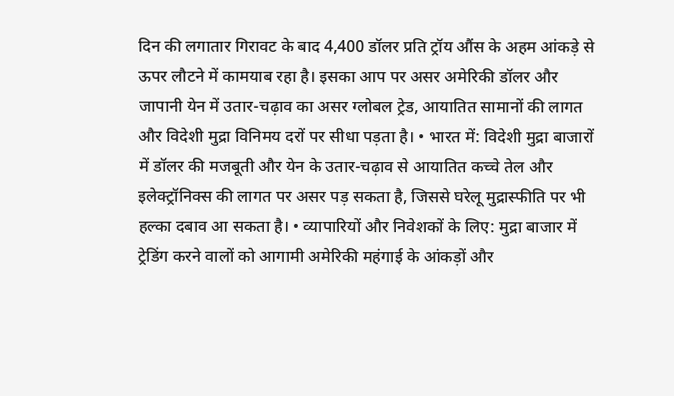दिन की लगातार गिरावट के बाद 4,400 डॉलर प्रति ट्रॉय औंस के अहम आंकड़े से ऊपर लौटने में कामयाब रहा है। इसका आप पर असर अमेरिकी डॉलर और जापानी येन में उतार-चढ़ाव का असर ग्लोबल ट्रेड, आयातित सामानों की लागत और विदेशी मुद्रा विनिमय दरों पर सीधा पड़ता है। • भारत में: विदेशी मुद्रा बाजारों में डॉलर की मजबूती और येन के उतार-चढ़ाव से आयातित कच्चे तेल और इलेक्ट्रॉनिक्स की लागत पर असर पड़ सकता है, जिससे घरेलू मुद्रास्फीति पर भी हल्का दबाव आ सकता है। • व्यापारियों और निवेशकों के लिए: मुद्रा बाजार में ट्रेडिंग करने वालों को आगामी अमेरिकी महंगाई के आंकड़ों और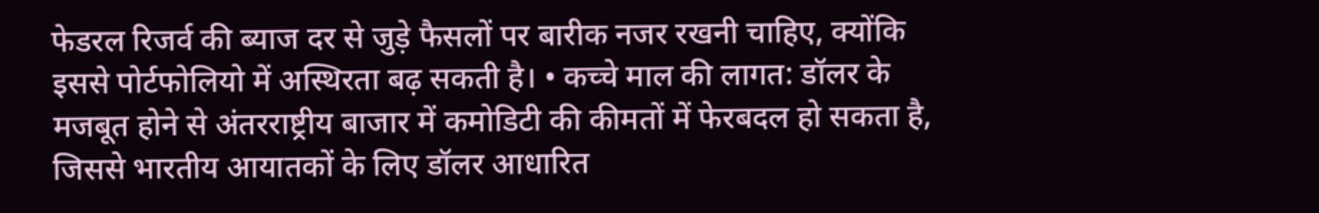फेडरल रिजर्व की ब्याज दर से जुड़े फैसलों पर बारीक नजर रखनी चाहिए, क्योंकि इससे पोर्टफोलियो में अस्थिरता बढ़ सकती है। • कच्चे माल की लागत: डॉलर के मजबूत होने से अंतरराष्ट्रीय बाजार में कमोडिटी की कीमतों में फेरबदल हो सकता है, जिससे भारतीय आयातकों के लिए डॉलर आधारित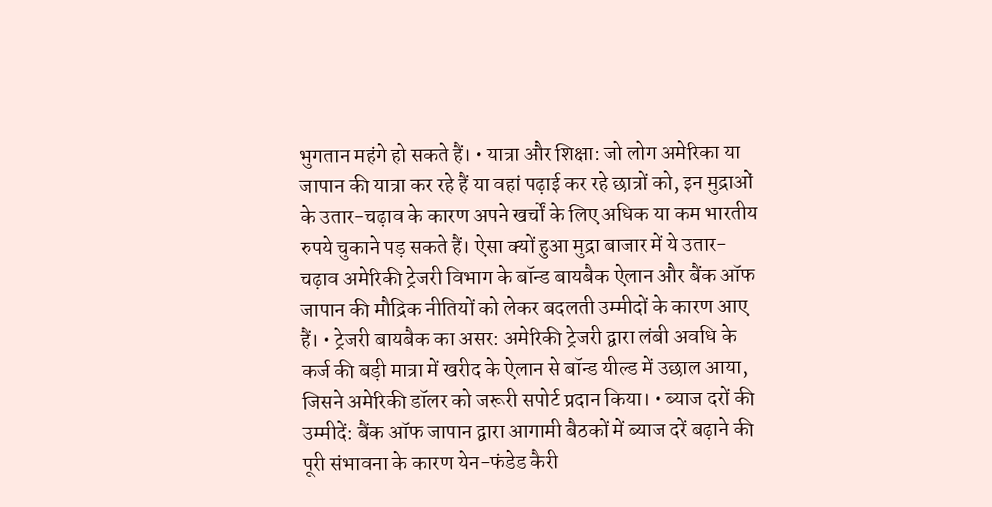भुगतान महंगे हो सकते हैं। • यात्रा और शिक्षा: जो लोग अमेरिका या जापान की यात्रा कर रहे हैं या वहां पढ़ाई कर रहे छात्रों को, इन मुद्राओं के उतार-चढ़ाव के कारण अपने खर्चों के लिए अधिक या कम भारतीय रुपये चुकाने पड़ सकते हैं। ऐसा क्यों हुआ मुद्रा बाजार में ये उतार-चढ़ाव अमेरिकी ट्रेजरी विभाग के बॉन्ड बायबैक ऐलान और बैंक ऑफ जापान की मौद्रिक नीतियों को लेकर बदलती उम्मीदों के कारण आए हैं। • ट्रेजरी बायबैक का असर: अमेरिकी ट्रेजरी द्वारा लंबी अवधि के कर्ज की बड़ी मात्रा में खरीद के ऐलान से बॉन्ड यील्ड में उछाल आया, जिसने अमेरिकी डॉलर को जरूरी सपोर्ट प्रदान किया। • ब्याज दरों की उम्मीदें: बैंक ऑफ जापान द्वारा आगामी बैठकों में ब्याज दरें बढ़ाने की पूरी संभावना के कारण येन-फंडेड कैरी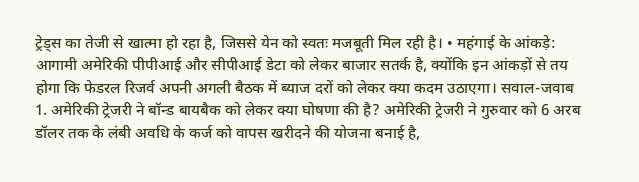ट्रेड्स का तेजी से खात्मा हो रहा है, जिससे येन को स्वतः मजबूती मिल रही है। • महंगाई के आंकड़े: आगामी अमेरिकी पीपीआई और सीपीआई डेटा को लेकर बाजार सतर्क है, क्योंकि इन आंकड़ों से तय होगा कि फेडरल रिजर्व अपनी अगली बैठक में ब्याज दरों को लेकर क्या कदम उठाएगा। सवाल-जवाब 1. अमेरिकी ट्रेजरी ने बॉन्ड बायबैक को लेकर क्या घोषणा की है? अमेरिकी ट्रेजरी ने गुरुवार को 6 अरब डॉलर तक के लंबी अवधि के कर्ज को वापस खरीदने की योजना बनाई है,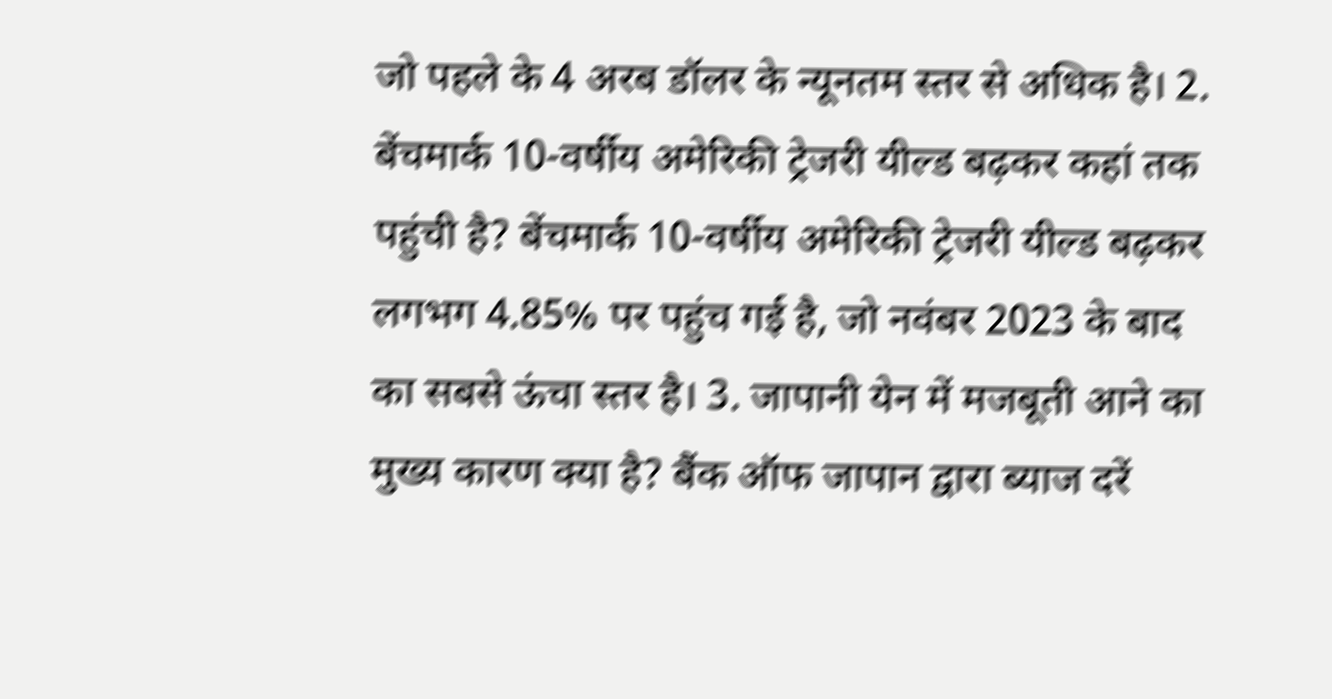जो पहले के 4 अरब डॉलर के न्यूनतम स्तर से अधिक है। 2. बेंचमार्क 10-वर्षीय अमेरिकी ट्रेजरी यील्ड बढ़कर कहां तक पहुंची है? बेंचमार्क 10-वर्षीय अमेरिकी ट्रेजरी यील्ड बढ़कर लगभग 4.85% पर पहुंच गई है, जो नवंबर 2023 के बाद का सबसे ऊंचा स्तर है। 3. जापानी येन में मजबूती आने का मुख्य कारण क्या है? बैंक ऑफ जापान द्वारा ब्याज दरें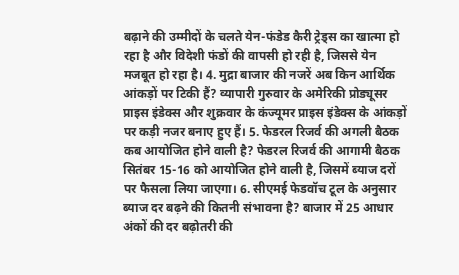बढ़ाने की उम्मीदों के चलते येन-फंडेड कैरी ट्रेड्स का खात्मा हो रहा है और विदेशी फंडों की वापसी हो रही है, जिससे येन मजबूत हो रहा है। 4. मुद्रा बाजार की नजरें अब किन आर्थिक आंकड़ों पर टिकी हैं? व्यापारी गुरुवार के अमेरिकी प्रोड्यूसर प्राइस इंडेक्स और शुक्रवार के कंज्यूमर प्राइस इंडेक्स के आंकड़ों पर कड़ी नजर बनाए हुए हैं। 5. फेडरल रिजर्व की अगली बैठक कब आयोजित होने वाली है? फेडरल रिजर्व की आगामी बैठक सितंबर 15-16 को आयोजित होने वाली है, जिसमें ब्याज दरों पर फैसला लिया जाएगा। 6. सीएमई फेडवॉच टूल के अनुसार ब्याज दर बढ़ने की कितनी संभावना है? बाजार में 25 आधार अंकों की दर बढ़ोतरी की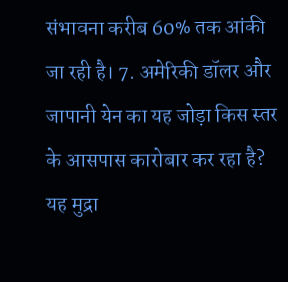संभावना करीब 60% तक आंकी जा रही है। 7. अमेरिकी डॉलर और जापानी येन का यह जोड़ा किस स्तर के आसपास कारोबार कर रहा है? यह मुद्रा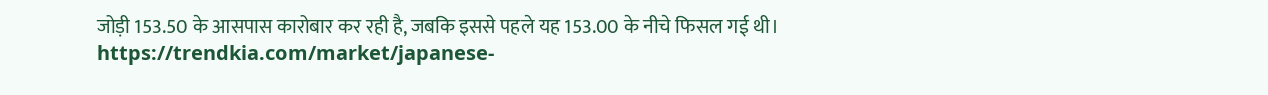जोड़ी 153.50 के आसपास कारोबार कर रही है, जबकि इससे पहले यह 153.00 के नीचे फिसल गई थी। https://trendkia.com/market/japanese-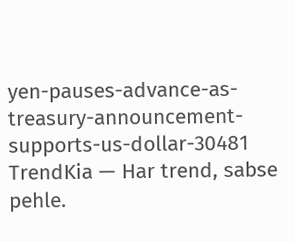yen-pauses-advance-as-treasury-announcement-supports-us-dollar-30481 TrendKia — Har trend, sabse pehle.